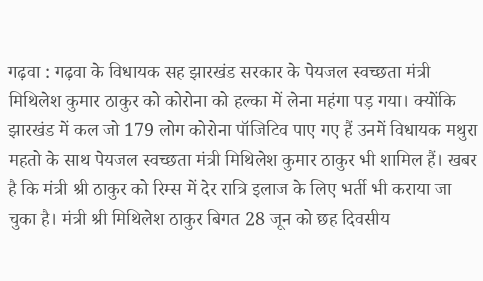गढ़वा : गढ़वा के विधायक सह झारखंड सरकार के पेयजल स्वच्छता मंत्री मिथिलेश कुमार ठाकुर को कोरोना को हल्का में लेना महंगा पड़ गया। क्योंकि झारखंड में कल जो 179 लोग कोरोना पॉजिटिव पाए गए हैं उनमें विधायक मथुरा महतो के साथ पेयजल स्वच्छता मंत्री मिथिलेश कुमार ठाकुर भी शामिल हैं। खबर है कि मंत्री श्री ठाकुर को रिम्स में देर रात्रि इलाज के लिए भर्ती भी कराया जा चुका है। मंत्री श्री मिथिलेश ठाकुर बिगत 28 जून को छह दिवसीय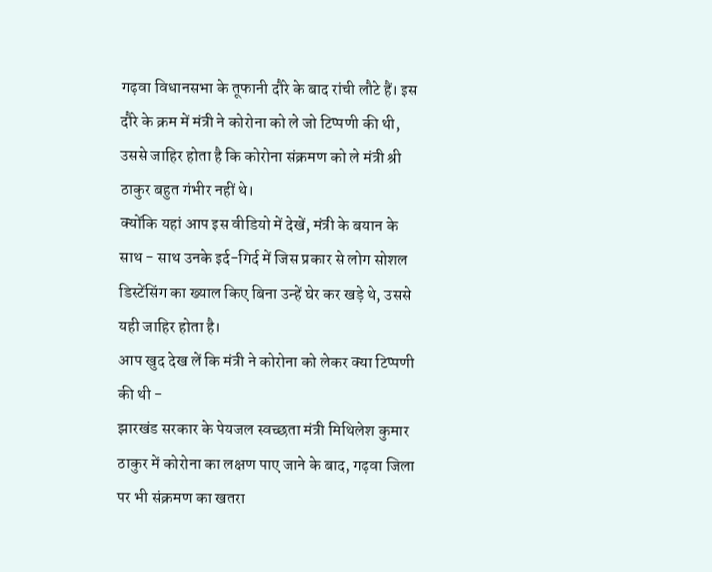गढ़वा विधानसभा के तूफानी दौरे के बाद रांची लौटे हैं। इस दौरे के क्रम में मंत्री ने कोरोना को ले जो टिप्पणी की थी, उससे जाहिर होता है कि कोरोना संक्रमण को ले मंत्री श्री ठाकुर बहुत गंभीर नहीं थे।
क्योंकि यहां आप इस वीडियो में देखें, मंत्री के बयान के साथ - साथ उनके इर्द-गिर्द में जिस प्रकार से लोग सोशल डिस्टेंसिंग का ख्याल किए बिना उन्हें घेर कर खड़े थे, उससे यही जाहिर होता है।
आप खुद देख लें कि मंत्री ने कोरोना को लेकर क्या टिप्पणी की थी -
झारखंड सरकार के पेयजल स्वच्छता मंत्री मिथिलेश कुमार ठाकुर में कोरोना का लक्षण पाए जाने के बाद, गढ़वा जिला पर भी संक्रमण का खतरा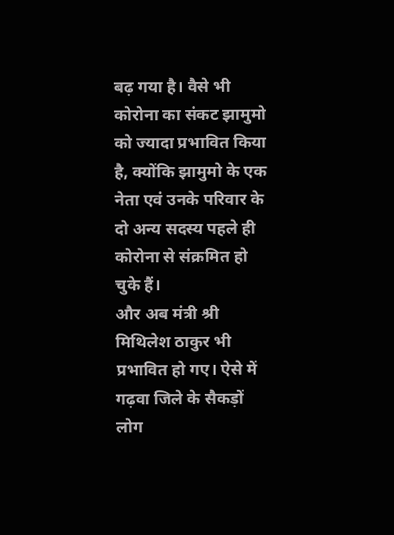बढ़ गया है। वैसे भी कोरोना का संकट झामुमो को ज्यादा प्रभावित किया है, क्योंकि झामुमो के एक नेता एवं उनके परिवार के दो अन्य सदस्य पहले ही कोरोना से संक्रमित हो चुके हैं।
और अब मंत्री श्री मिथिलेश ठाकुर भी प्रभावित हो गए। ऐसे में गढ़वा जिले के सैकड़ों लोग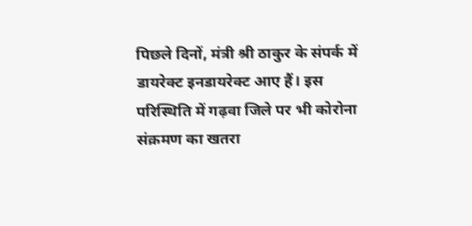पिछले दिनों, मंत्री श्री ठाकुर के संपर्क में डायरेक्ट इनडायरेक्ट आए हैं। इस परिस्थिति में गढ़वा जिले पर भी कोरोना संक्रमण का खतरा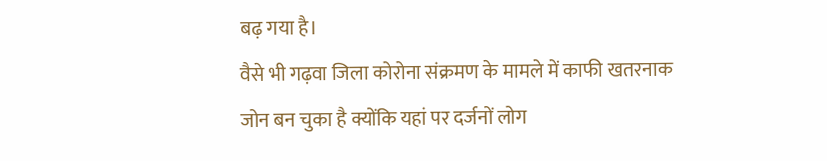बढ़ गया है।
वैसे भी गढ़वा जिला कोरोना संक्रमण के मामले में काफी खतरनाक जोन बन चुका है क्योंकि यहां पर दर्जनों लोग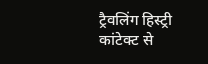ट्रैवलिंग हिस्ट्री कांटेक्ट से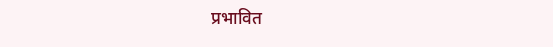प्रभावित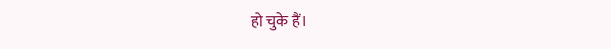हो चुके हैं।